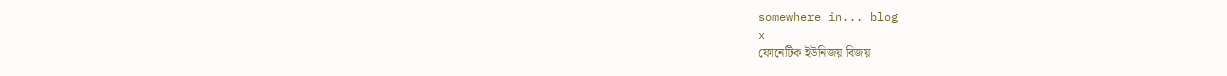somewhere in... blog
x
ফোনেটিক ইউনিজয় বিজয়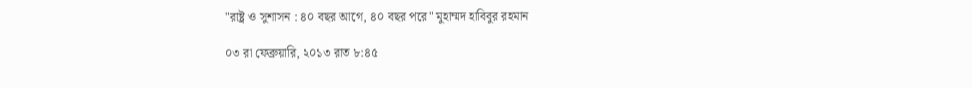"রাষ্ট্র ও সুশাসন : ৪০ বছর আগে, ৪০ বছর পরে" মুহাম্মদ হাবিবুর রহমান

০৩ রা ফেব্রুয়ারি, ২০১৩ রাত ৮:৪৫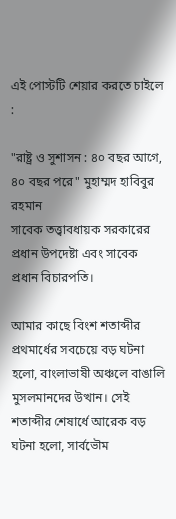এই পোস্টটি শেয়ার করতে চাইলে :

"রাষ্ট্র ও সুশাসন : ৪০ বছর আগে, ৪০ বছর পরে" মুহাম্মদ হাবিবুর রহমান
সাবেক তত্ত্বাবধায়ক সরকারের প্রধান উপদেষ্টা এবং সাবেক প্রধান বিচারপতি।

আমার কাছে বিংশ শতাব্দীর প্রথমার্ধের সবচেয়ে বড় ঘটনা হলো, বাংলাভাষী অঞ্চলে বাঙালি মুসলমানদের উত্থান। সেই শতাব্দীর শেষার্ধে আরেক বড় ঘটনা হলো, সার্বভৌম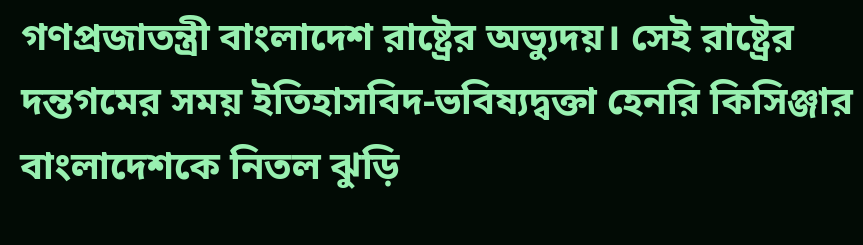গণপ্রজাতন্ত্রী বাংলাদেশ রাষ্ট্রের অভ্যুদয়। সেই রাষ্ট্রের দন্তগমের সময় ইতিহাসবিদ-ভবিষ্যদ্বক্তা হেনরি কিসিঞ্জার বাংলাদেশকে নিতল ঝুড়ি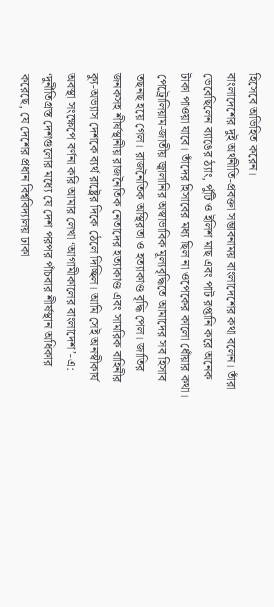হিসেবে অভিহিত করেন।
বাংলাদেশের দুই অর্থনীতি-প্রবক্তা সম্ভাবনাময় বাংলাদেশের কথা বলেন। তাঁরা ভেবেছিলেন ব্যাঙের ঠ্যাং, পুঁটি ও ইলিশ মাছ এবং পাট রপ্তানি করে অনেক টাকা পাওয়া যাবে। তাঁদের হিসাবের মধ্য ছিল না ওপেকের কালো ধোঁয়ার কথা। পেট্রোলিয়াম-জাতীয় জ্বালানির অস্বাভাবিক মূল্যবৃদ্ধিতে আমাদের সব হিসাব তছনছ হয়ে গেল। রাজনৈতিক অস্থিরতা ও হত্যাকাণ্ড বৃদ্ধি পেল। জাতির জনকসহ শীর্ষস্থানীয় রাজনৈতিক নেতাদের হত্যাকাণ্ড এবং সামরিক বাহিনীর ক্যু-অভ্যাস দেশকে ব্যর্থ রাষ্ট্রের দিকে ঠেলে দিচ্ছিল। আমি সেই অনস্বীকার্য অবস্থা সংক্ষেপে বর্ণনা করি আমার লেখা ‘আগামীকালের বাংলাদেশ’-এ: ‘দুর্নীতিগ্রস্ত দেশগুলোর মধ্যে যে দেশ পরপর পাঁচবার শীর্ষস্থান অধিকার করেছে, যে দেশের প্রধান বিশ্ববিদ্যালয় ঢাকা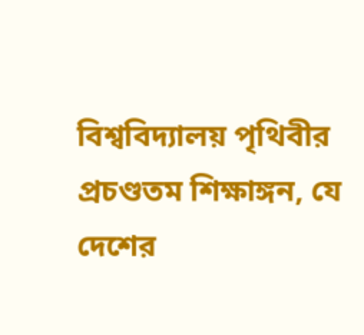বিশ্ববিদ্যালয় পৃথিবীর প্রচণ্ডতম শিক্ষাঙ্গন, যে দেশের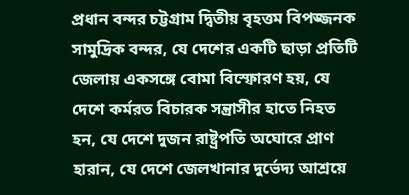প্রধান বন্দর চট্টগ্রাম দ্বিতীয় বৃহত্তম বিপজ্জনক সামুদ্রিক বন্দর, যে দেশের একটি ছাড়া প্রতিটি জেলায় একসঙ্গে বোমা বিস্ফোরণ হয়, যে দেশে কর্মরত বিচারক সন্ত্রাসীর হাতে নিহত হন, যে দেশে দুজন রাষ্ট্রপতি অঘোরে প্রাণ হারান, যে দেশে জেলখানার দুর্ভেদ্য আশ্রয়ে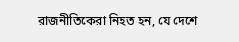রাজনীতিকেরা নিহত হন, যে দেশে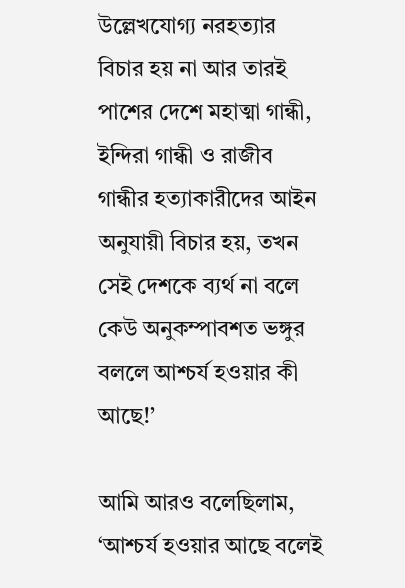উল্লেখযোগ্য নরহত্যার বিচার হয় না আর তারই পাশের দেশে মহাত্মা গান্ধী, ইন্দিরা গান্ধী ও রাজীব গান্ধীর হত্যাকারীদের আইন অনুযায়ী বিচার হয়, তখন সেই দেশকে ব্যর্থ না বলে কেউ অনুকম্পাবশত ভঙ্গুর বললে আশ্চর্য হওয়ার কী আছে!’

আমি আরও বলেছিলাম, ‘আশ্চর্য হওয়ার আছে বলেই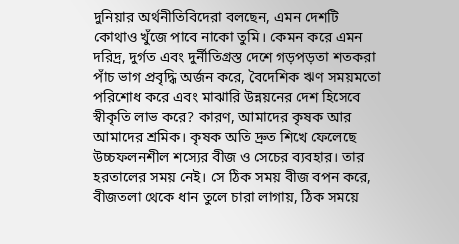দুনিয়ার অর্থনীতিবিদেরা বলছেন, এমন দেশটি কোথাও খুঁজে পাবে নাকো তুমি। কেমন করে এমন দরিদ্র, দুর্গত এবং দুর্নীতিগ্রস্ত দেশে গড়পড়তা শতকরা পাঁচ ভাগ প্রবৃদ্ধি অর্জন করে, বৈদেশিক ঋণ সময়মতো পরিশোধ করে এবং মাঝারি উন্নয়নের দেশ হিসেবে স্বীকৃতি লাভ করে? কারণ, আমাদের কৃষক আর আমাদের শ্রমিক। কৃষক অতি দ্রুত শিখে ফেলেছে উচ্চফলনশীল শস্যের বীজ ও সেচের ব্যবহার। তার হরতালের সময় নেই। সে ঠিক সময় বীজ বপন করে, বীজতলা থেকে ধান তুলে চারা লাগায়, ঠিক সময়ে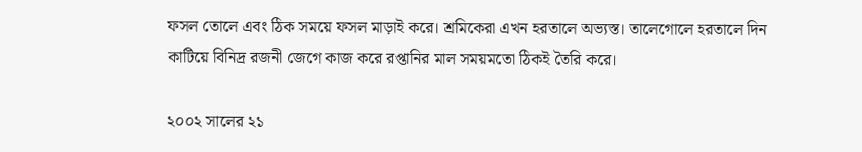ফসল তোলে এবং ঠিক সময়ে ফসল মাড়াই করে। শ্রমিকেরা এখন হরতালে অভ্যস্ত। তালেগোলে হরতালে দিন কাটিয়ে বিনিদ্র রজনী জেগে কাজ করে রপ্তানির মাল সময়মতো ঠিকই তৈরি করে।

২০০২ সালের ২১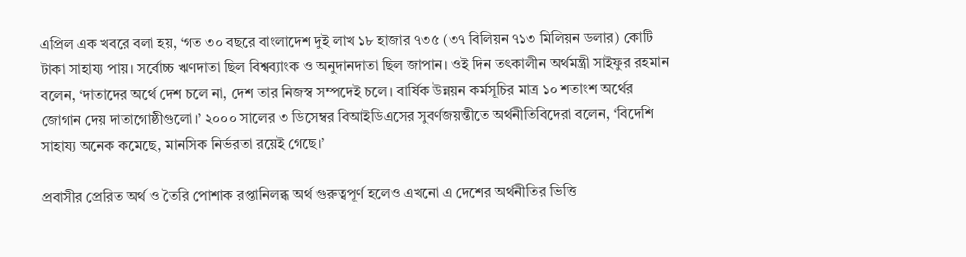এপ্রিল এক খবরে বলা হয়, ‘গত ৩০ বছরে বাংলাদেশ দুই লাখ ১৮ হাজার ৭৩৫ (৩৭ বিলিয়ন ৭১৩ মিলিয়ন ডলার) কোটি টাকা সাহায্য পায়। সর্বোচ্চ ঋণদাতা ছিল বিশ্বব্যাংক ও অনুদানদাতা ছিল জাপান। ওই দিন তৎকালীন অর্থমন্ত্রী সাইফুর রহমান বলেন, ‘দাতাদের অর্থে দেশ চলে না, দেশ তার নিজস্ব সম্পদেই চলে। বার্ষিক উন্নয়ন কর্মসূচির মাত্র ১০ শতাংশ অর্থের জোগান দেয় দাতাগোষ্ঠীগুলো।’ ২০০০ সালের ৩ ডিসেম্বর বিআইডিএসের সুবর্ণজয়ন্তীতে অর্থনীতিবিদেরা বলেন, ‘বিদেশি সাহায্য অনেক কমেছে, মানসিক নির্ভরতা রয়েই গেছে।’

প্রবাসীর প্রেরিত অর্থ ও তৈরি পোশাক রপ্তানিলব্ধ অর্থ গুরুত্বপূর্ণ হলেও এখনো এ দেশের অর্থনীতির ভিত্তি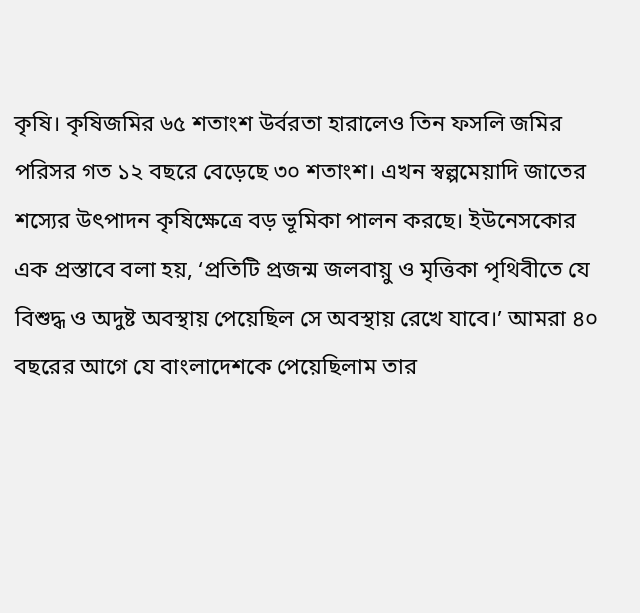কৃষি। কৃষিজমির ৬৫ শতাংশ উর্বরতা হারালেও তিন ফসলি জমির পরিসর গত ১২ বছরে বেড়েছে ৩০ শতাংশ। এখন স্বল্পমেয়াদি জাতের শস্যের উৎপাদন কৃষিক্ষেত্রে বড় ভূমিকা পালন করছে। ইউনেসকোর এক প্রস্তাবে বলা হয়, ‘প্রতিটি প্রজন্ম জলবায়ু ও মৃত্তিকা পৃথিবীতে যে বিশুদ্ধ ও অদুষ্ট অবস্থায় পেয়েছিল সে অবস্থায় রেখে যাবে।’ আমরা ৪০ বছরের আগে যে বাংলাদেশকে পেয়েছিলাম তার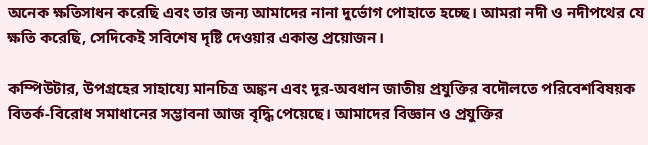অনেক ক্ষতিসাধন করেছি এবং তার জন্য আমাদের নানা দুর্ভোগ পোহাতে হচ্ছে। আমরা নদী ও নদীপথের যে ক্ষতি করেছি, সেদিকেই সবিশেষ দৃষ্টি দেওয়ার একান্ত প্রয়োজন।

কম্পিউটার, উপগ্রহের সাহায্যে মানচিত্র অঙ্কন এবং দূর-অবধান জাতীয় প্রযুক্তির বদৌলতে পরিবেশবিষয়ক বিতর্ক-বিরোধ সমাধানের সম্ভাবনা আজ বৃদ্ধি পেয়েছে। আমাদের বিজ্ঞান ও প্রযুক্তির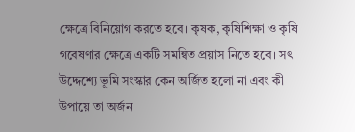ক্ষেত্রে বিনিয়োগ করতে হবে। কৃষক, কৃষিশিক্ষা ও কৃষি গবেষণার ক্ষেত্রে একটি সমন্বিত প্রয়াস নিতে হবে। সৎ উদ্দেশ্যে ভূমি সংস্কার কেন অর্জিত হলো না এবং কী উপায়ে তা অর্জন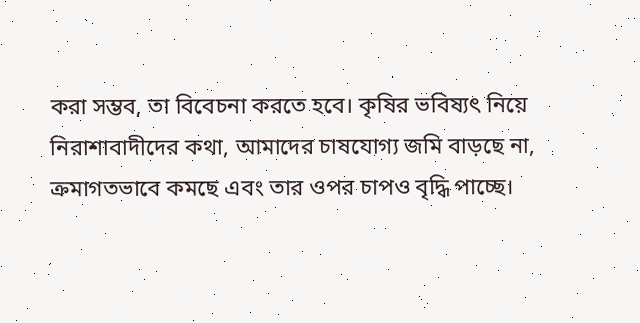করা সম্ভব, তা বিবেচনা করতে হবে। কৃষির ভবিষ্যৎ নিয়ে নিরাশাবাদীদের কথা, আমাদের চাষযোগ্য জমি বাড়ছে না, ক্রমাগতভাবে কমছে এবং তার ওপর চাপও বৃদ্ধি পাচ্ছে।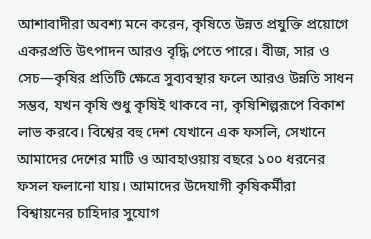আশাবাদীরা অবশ্য মনে করেন, কৃষিতে উন্নত প্রযুক্তি প্রয়োগে একরপ্রতি উৎপাদন আরও বৃদ্ধি পেতে পারে। বীজ, সার ও সেচ—কৃষির প্রতিটি ক্ষেত্রে সুব্যবস্থার ফলে আরও উন্নতি সাধন সম্ভব, যখন কৃষি শুধু কৃষিই থাকবে না, কৃষিশিল্পরূপে বিকাশ লাভ করবে। বিশ্বের বহু দেশ যেখানে এক ফসলি, সেখানে আমাদের দেশের মাটি ও আবহাওয়ায় বছরে ১০০ ধরনের ফসল ফলানো যায়। আমাদের উদেযাগী কৃষিকর্মীরা বিশ্বায়নের চাহিদার সুযোগ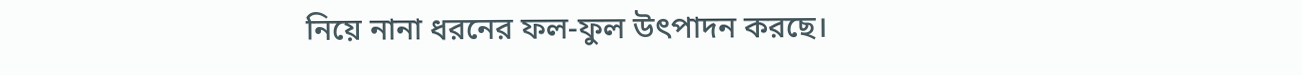নিয়ে নানা ধরনের ফল-ফুল উৎপাদন করছে।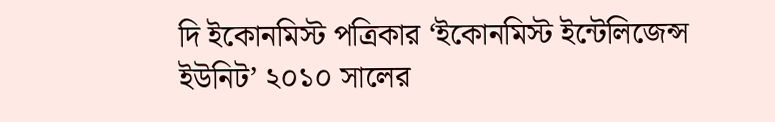দি ইকোনমিস্ট পত্রিকার ‘ইকোনমিস্ট ইন্টেলিজেন্স ইউনিট’ ২০১০ সালের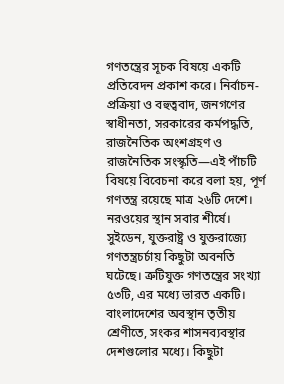গণতন্ত্রের সূচক বিষয়ে একটি প্রতিবেদন প্রকাশ করে। নির্বাচন-প্রক্রিয়া ও বহুত্ববাদ, জনগণের স্বাধীনতা, সরকারের কর্মপদ্ধতি, রাজনৈতিক অংশগ্রহণ ও রাজনৈতিক সংস্কৃতি—এই পাঁচটি বিষয়ে বিবেচনা করে বলা হয়, পূর্ণ গণতন্ত্র রয়েছে মাত্র ২৬টি দেশে। নরওয়ের স্থান সবার শীর্ষে। সুইডেন, যুক্তরাষ্ট্র ও যুক্তরাজ্যে গণতন্ত্রচর্চায় কিছুটা অবনতি ঘটেছে। ত্রুটিযুক্ত গণতন্ত্রের সংখ্যা ৫৩টি, এর মধ্যে ভারত একটি। বাংলাদেশের অবস্থান তৃতীয় শ্রেণীতে, সংকর শাসনব্যবস্থার দেশগুলোর মধ্যে। কিছুটা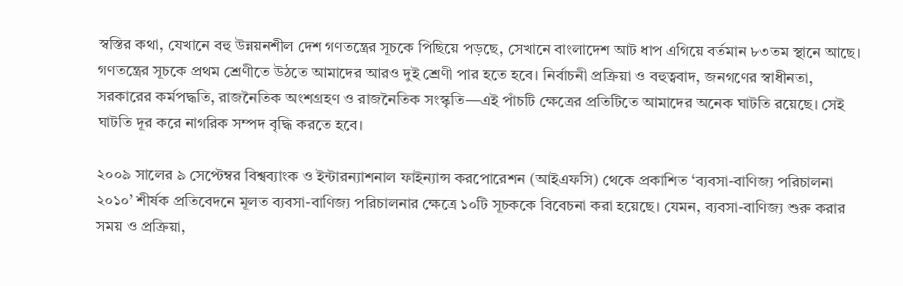স্বস্তির কথা, যেখানে বহু উন্নয়নশীল দেশ গণতন্ত্রের সূচকে পিছিয়ে পড়ছে, সেখানে বাংলাদেশ আট ধাপ এগিয়ে বর্তমান ৮৩তম স্থানে আছে। গণতন্ত্রের সূচকে প্রথম শ্রেণীতে উঠতে আমাদের আরও দুই শ্রেণী পার হতে হবে। নির্বাচনী প্রক্রিয়া ও বহুত্ববাদ, জনগণের স্বাধীনতা, সরকারের কর্মপদ্ধতি, রাজনৈতিক অংশগ্রহণ ও রাজনৈতিক সংস্কৃতি—এই পাঁচটি ক্ষেত্রের প্রতিটিতে আমাদের অনেক ঘাটতি রয়েছে। সেই ঘাটতি দূর করে নাগরিক সম্পদ বৃদ্ধি করতে হবে।

২০০৯ সালের ৯ সেপ্টেম্বর বিশ্বব্যাংক ও ইন্টারন্যাশনাল ফাইন্যান্স করপোরেশন (আইএফসি) থেকে প্রকাশিত ‘ব্যবসা-বাণিজ্য পরিচালনা ২০১০’ শীর্ষক প্রতিবেদনে মূলত ব্যবসা-বাণিজ্য পরিচালনার ক্ষেত্রে ১০টি সূচককে বিবেচনা করা হয়েছে। যেমন, ব্যবসা-বাণিজ্য শুরু করার সময় ও প্রক্রিয়া,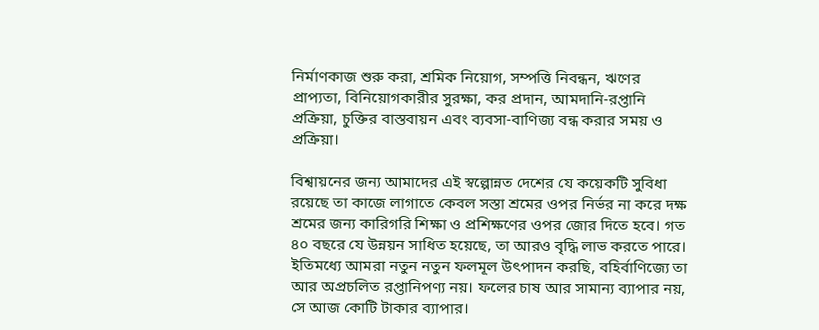নির্মাণকাজ শুরু করা, শ্রমিক নিয়োগ, সম্পত্তি নিবন্ধন, ঋণের প্রাপ্যতা, বিনিয়োগকারীর সুরক্ষা, কর প্রদান, আমদানি-রপ্তানি প্রক্রিয়া, চুক্তির বাস্তবায়ন এবং ব্যবসা-বাণিজ্য বন্ধ করার সময় ও প্রক্রিয়া।

বিশ্বায়নের জন্য আমাদের এই স্বল্পোন্নত দেশের যে কয়েকটি সুবিধা রয়েছে তা কাজে লাগাতে কেবল সস্তা শ্রমের ওপর নির্ভর না করে দক্ষ শ্রমের জন্য কারিগরি শিক্ষা ও প্রশিক্ষণের ওপর জোর দিতে হবে। গত ৪০ বছরে যে উন্নয়ন সাধিত হয়েছে, তা আরও বৃদ্ধি লাভ করতে পারে। ইতিমধ্যে আমরা নতুন নতুন ফলমূল উৎপাদন করছি, বহির্বাণিজ্যে তা আর অপ্রচলিত রপ্তানিপণ্য নয়। ফলের চাষ আর সামান্য ব্যাপার নয়, সে আজ কোটি টাকার ব্যাপার।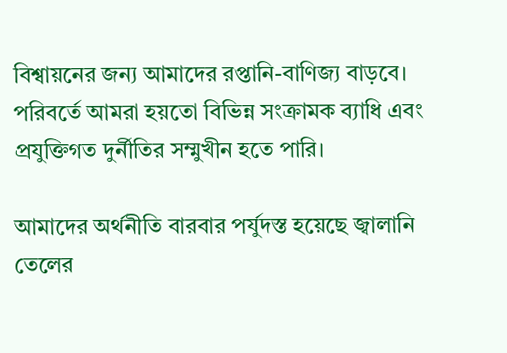বিশ্বায়নের জন্য আমাদের রপ্তানি-বাণিজ্য বাড়বে। পরিবর্তে আমরা হয়তো বিভিন্ন সংক্রামক ব্যাধি এবং প্রযুক্তিগত দুর্নীতির সম্মুখীন হতে পারি।

আমাদের অর্থনীতি বারবার পর্যুদস্ত হয়েছে জ্বালানি তেলের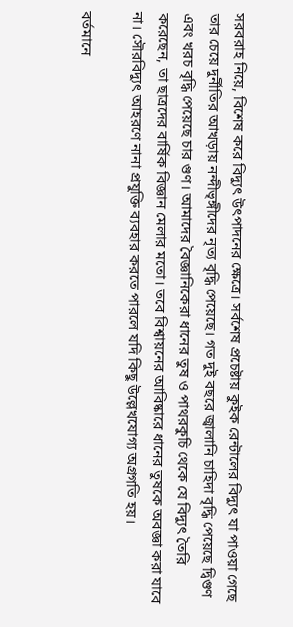সরবরাহ নিয়ে, বিশেষ করে বিদ্যুৎ উৎপাদনের ক্ষেত্রে। সর্বশেষ প্রচেষ্টায় কুইক রেন্টালের বিদ্যুৎ যা পাওয়া গেছে তার চেয়ে দুর্নীতির আখড়ায় নন্দীভৃঙ্গীদের নৃত্য বৃদ্ধি পেয়েছে। গত দুই বছরে জ্বালানি চাহিদা বৃদ্ধি পেয়েছে দ্বিগুণ এবং খরচ বৃদ্ধি পেয়েছে চার গুণ। আমাদের বৈজ্ঞানিকেরা ধানের তুষ ও পাথরকুচি থেকে যে বিদ্যুৎ তৈরি করেছেন, তা ছাত্রদের বার্ষিক বিজ্ঞান মেলার মতো। তবে বিশ্বায়নের আবিষ্কারে ধানের তুষকে অবজ্ঞা করা যাবে না। সৌরবিদ্যুৎ আহরণে নানা প্রযুক্তি ব্যবহার করতে পারলে যদি কিছু উল্লেখযোগ্য অগ্রগতি হয়।

বর্তমানে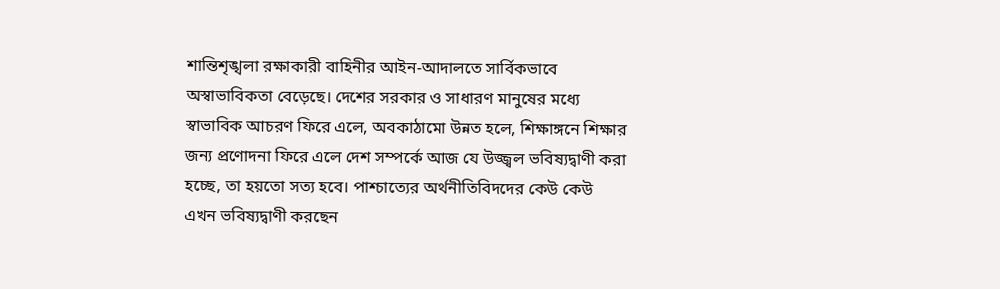শান্তিশৃঙ্খলা রক্ষাকারী বাহিনীর আইন-আদালতে সার্বিকভাবে অস্বাভাবিকতা বেড়েছে। দেশের সরকার ও সাধারণ মানুষের মধ্যে স্বাভাবিক আচরণ ফিরে এলে, অবকাঠামো উন্নত হলে, শিক্ষাঙ্গনে শিক্ষার জন্য প্রণোদনা ফিরে এলে দেশ সম্পর্কে আজ যে উজ্জ্বল ভবিষ্যদ্বাণী করা হচ্ছে, তা হয়তো সত্য হবে। পাশ্চাত্যের অর্থনীতিবিদদের কেউ কেউ এখন ভবিষ্যদ্বাণী করছেন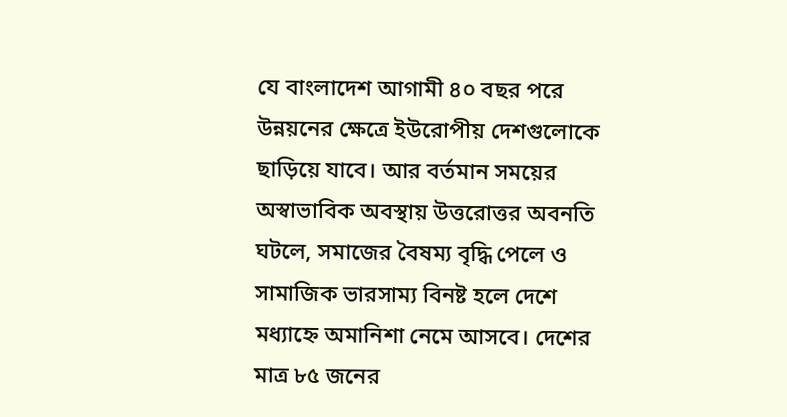যে বাংলাদেশ আগামী ৪০ বছর পরে উন্নয়নের ক্ষেত্রে ইউরোপীয় দেশগুলোকে ছাড়িয়ে যাবে। আর বর্তমান সময়ের অস্বাভাবিক অবস্থায় উত্তরোত্তর অবনতি ঘটলে, সমাজের বৈষম্য বৃদ্ধি পেলে ও সামাজিক ভারসাম্য বিনষ্ট হলে দেশে মধ্যাহ্নে অমানিশা নেমে আসবে। দেশের মাত্র ৮৫ জনের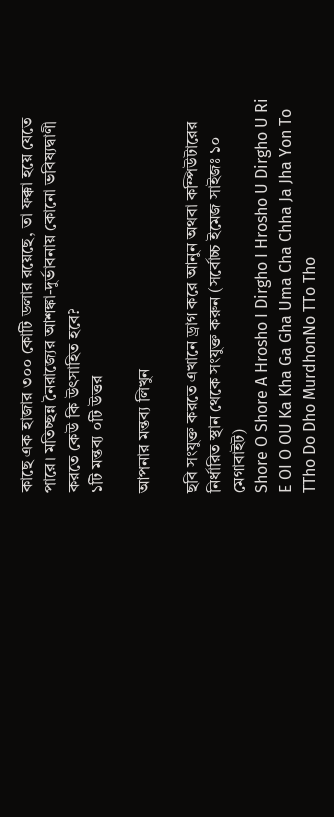কাছে এক হাজার ৩০০ কোটি ডলার রয়েছে, তা ফক্কা হয়ে যেতে পারে। মতিচ্ছন্ন নৈরাজ্যের আশঙ্কা-দুর্ভাবনায় কোনো ভবিষ্যদ্বাণী করতে কেউ কি উৎসাহিত হবে?
১টি মন্তব্য ০টি উত্তর

আপনার মন্তব্য লিখুন

ছবি সংযুক্ত করতে এখানে ড্রাগ করে আনুন অথবা কম্পিউটারের নির্ধারিত স্থান থেকে সংযুক্ত করুন (সর্বোচ্চ ইমেজ সাইজঃ ১০ মেগাবাইট)
Shore O Shore A Hrosho I Dirgho I Hrosho U Dirgho U Ri E OI O OU Ka Kha Ga Gha Uma Cha Chha Ja Jha Yon To TTho Do Dho MurdhonNo TTo Tho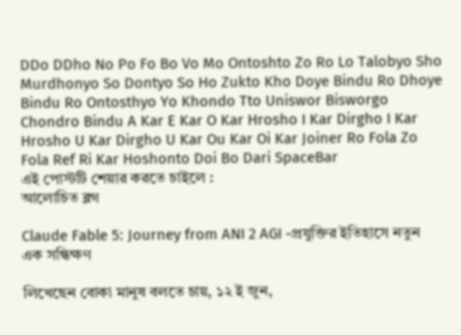DDo DDho No Po Fo Bo Vo Mo Ontoshto Zo Ro Lo Talobyo Sho Murdhonyo So Dontyo So Ho Zukto Kho Doye Bindu Ro Dhoye Bindu Ro Ontosthyo Yo Khondo Tto Uniswor Bisworgo Chondro Bindu A Kar E Kar O Kar Hrosho I Kar Dirgho I Kar Hrosho U Kar Dirgho U Kar Ou Kar Oi Kar Joiner Ro Fola Zo Fola Ref Ri Kar Hoshonto Doi Bo Dari SpaceBar
এই পোস্টটি শেয়ার করতে চাইলে :
আলোচিত ব্লগ

Claude Fable 5: Journey from ANI 2 AGI -প্রযুক্তির ইতিহাসে নতুন এক সন্ধিক্ষণ

লিখেছেন বোকা মানুষ বলতে চায়, ১২ ই জুন,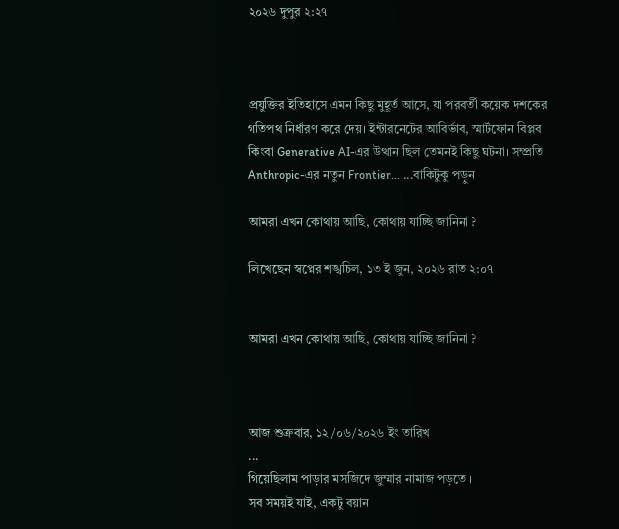২০২৬ দুপুর ২:২৭



প্রযুক্তির ইতিহাসে এমন কিছু মুহূর্ত আসে, যা পরবর্তী কয়েক দশকের গতিপথ নির্ধারণ করে দেয়। ইন্টারনেটের আবির্ভাব, স্মার্টফোন বিপ্লব কিংবা Generative AI-এর উত্থান ছিল তেমনই কিছু ঘটনা। সম্প্রতি Anthropic-এর নতুন Frontier... ...বাকিটুকু পড়ুন

আমরা এখন কোথায় আছি, কোথায় যাচ্ছি জানিনা ?

লিখেছেন স্বপ্নের শঙ্খচিল, ১৩ ই জুন, ২০২৬ রাত ২:০৭


আমরা এখন কোথায় আছি, কোথায় যাচ্ছি জানিনা ?



আজ শুক্রবার, ১২/০৬/২০২৬ ইং তারিখ
...
গিয়েছিলাম পাড়ার মসজিদে জুম্মার নামাজ পড়তে ।
সব সময়ই যাই, একটু বয়ান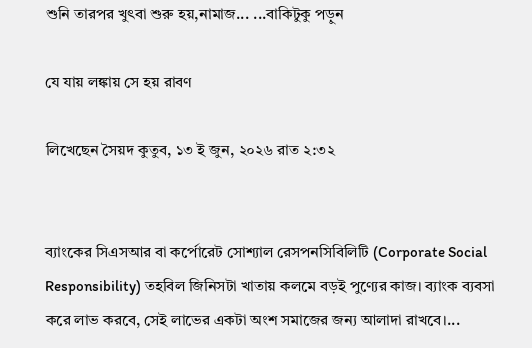শুনি তারপর খুৎবা শুরু হয়,নামাজ... ...বাকিটুকু পড়ুন

যে যায় লঙ্কায় সে হয় রাবণ

লিখেছেন সৈয়দ কুতুব, ১৩ ই জুন, ২০২৬ রাত ২:৩২


ব্যাংকের সিএসআর বা কর্পোরেট সোশ্যাল রেসপনসিবিলিটি (Corporate Social Responsibility) তহবিল জিনিসটা খাতায় কলমে বড়ই পুণ্যের কাজ। ব্যাংক ব্যবসা করে লাভ করবে, সেই লাভের একটা অংশ সমাজের জন্য আলাদা রাখবে।...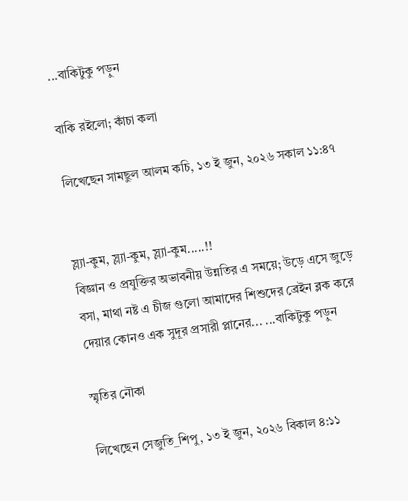...বাকিটুকু পড়ুন

বাকি রইলো; কাঁচা কলা

লিখেছেন সামছুল আলম কচি, ১৩ ই জুন, ২০২৬ সকাল ১১:৪৭


স্ল্যা-কুম, স্ল্যা-কুম, স্ল্যা-কুম.....!!
বিজ্ঞান ও প্রযুক্তির অভাবনীয় উন্নতির এ সময়ে; উড়ে এসে জুড়ে বসা, মাথা নষ্ট এ চীজ গুলো আমাদের শিশুদের ব্রেইন ব্লক করে দেয়ার কোনও এক সুদূর প্রসারী প্লানের... ...বাকিটুকু পড়ুন

স্মৃতির নৌকা

লিখেছেন সেজুতি_শিপু, ১৩ ই জুন, ২০২৬ বিকাল ৪:১১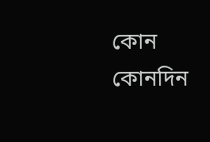কোন কোনদিন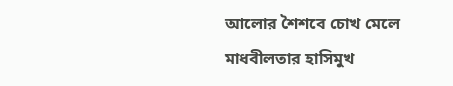আলোর শৈশবে চোখ মেলে
মাধবীলতার হাসিমুখ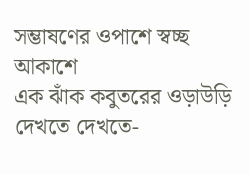সম্ভাষণের ওপাশে স্বচ্ছ আকাশে
এক ঝাঁক কবুতরের ওড়াউড়ি দেখতে দেখতে-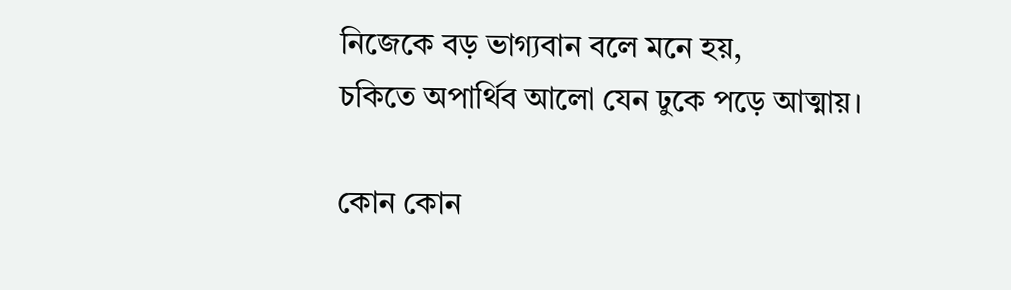নিজেকে বড় ভাগ্যবান বলে মনে হয়,
চকিতে অপার্থিব আলো যেন ঢুকে পড়ে আত্মায়।

কোন কোন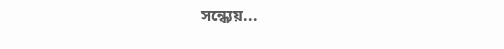সন্ধ‍্যেয়...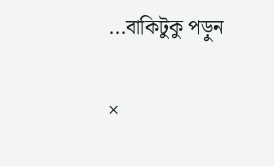...বাকিটুকু পড়ুন

×